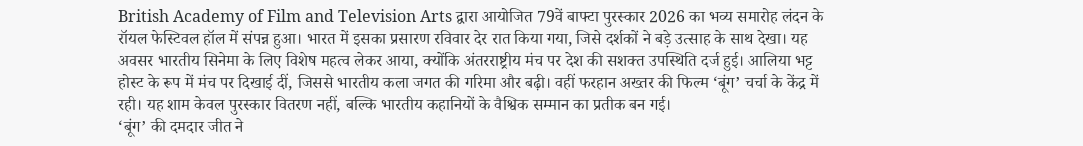British Academy of Film and Television Arts द्वारा आयोजित 79वें बाफ्टा पुरस्कार 2026 का भव्य समारोह लंदन के रॉयल फेस्टिवल हॉल में संपन्न हुआ। भारत में इसका प्रसारण रविवार देर रात किया गया, जिसे दर्शकों ने बड़े उत्साह के साथ देखा। यह अवसर भारतीय सिनेमा के लिए विशेष महत्व लेकर आया, क्योंकि अंतरराष्ट्रीय मंच पर देश की सशक्त उपस्थिति दर्ज हुई। आलिया भट्ट होस्ट के रूप में मंच पर दिखाई दीं, जिससे भारतीय कला जगत की गरिमा और बढ़ी। वहीं फरहान अख्तर की फिल्म ‘बूंग’ चर्चा के केंद्र में रही। यह शाम केवल पुरस्कार वितरण नहीं, बल्कि भारतीय कहानियों के वैश्विक सम्मान का प्रतीक बन गई।
‘बूंग’ की दमदार जीत ने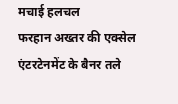मचाई हलचल
फरहान अख्तर की एक्सेल एंटरटेनमेंट के बैनर तले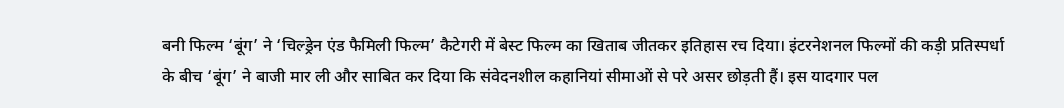बनी फिल्म ‘बूंग’ ने ‘चिल्ड्रेन एंड फैमिली फिल्म’ कैटेगरी में बेस्ट फिल्म का खिताब जीतकर इतिहास रच दिया। इंटरनेशनल फिल्मों की कड़ी प्रतिस्पर्धा के बीच ‘बूंग’ ने बाजी मार ली और साबित कर दिया कि संवेदनशील कहानियां सीमाओं से परे असर छोड़ती हैं। इस यादगार पल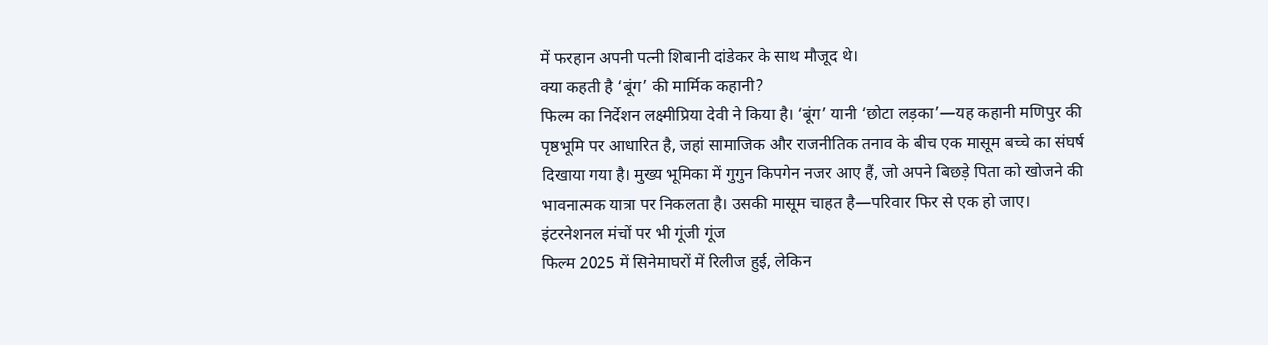में फरहान अपनी पत्नी शिबानी दांडेकर के साथ मौजूद थे।
क्या कहती है ‘बूंग’ की मार्मिक कहानी?
फिल्म का निर्देशन लक्ष्मीप्रिया देवी ने किया है। ‘बूंग’ यानी ‘छोटा लड़का’—यह कहानी मणिपुर की पृष्ठभूमि पर आधारित है, जहां सामाजिक और राजनीतिक तनाव के बीच एक मासूम बच्चे का संघर्ष दिखाया गया है। मुख्य भूमिका में गुगुन किपगेन नजर आए हैं, जो अपने बिछड़े पिता को खोजने की भावनात्मक यात्रा पर निकलता है। उसकी मासूम चाहत है—परिवार फिर से एक हो जाए।
इंटरनेशनल मंचों पर भी गूंजी गूंज
फिल्म 2025 में सिनेमाघरों में रिलीज हुई, लेकिन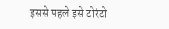इससे पहले इसे टोरंटो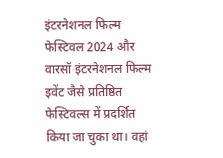इंटरनेशनल फिल्म फेस्टिवल 2024 और वारसॉ इंटरनेशनल फिल्म इवेंट जैसे प्रतिष्ठित फेस्टिवल्स में प्रदर्शित किया जा चुका था। वहां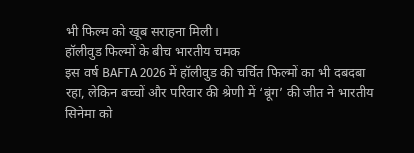भी फिल्म को खूब सराहना मिली।
हॉलीवुड फिल्मों के बीच भारतीय चमक
इस वर्ष BAFTA 2026 में हॉलीवुड की चर्चित फिल्मों का भी दबदबा रहा, लेकिन बच्चों और परिवार की श्रेणी में ‘बूंग’ की जीत ने भारतीय सिनेमा को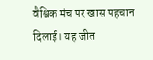वैश्विक मंच पर खास पहचान दिलाई। यह जीत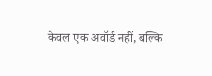केवल एक अवॉर्ड नहीं, बल्कि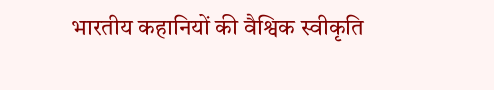भारतीय कहानियों की वैश्विक स्वीकृति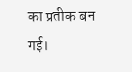का प्रतीक बन गई।